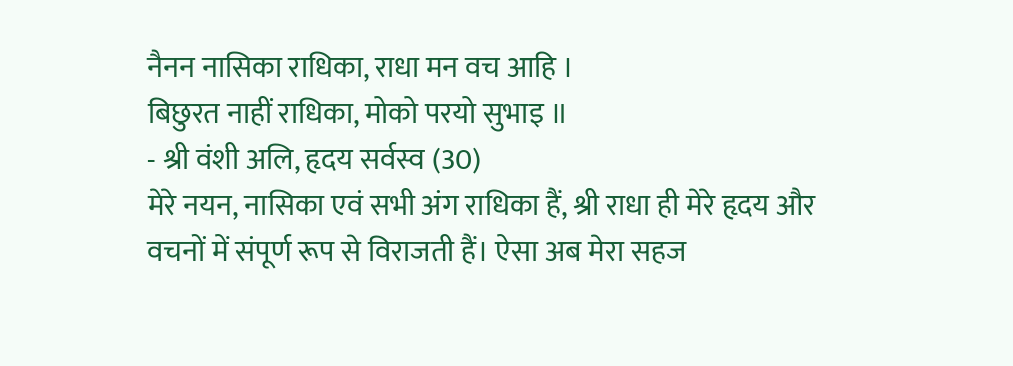नैनन नासिका राधिका, राधा मन वच आहि ।
बिछुरत नाहीं राधिका, मोको परयो सुभाइ ॥
- श्री वंशी अलि, हृदय सर्वस्व (30)
मेरे नयन, नासिका एवं सभी अंग राधिका हैं, श्री राधा ही मेरे हृदय और वचनों में संपूर्ण रूप से विराजती हैं। ऐसा अब मेरा सहज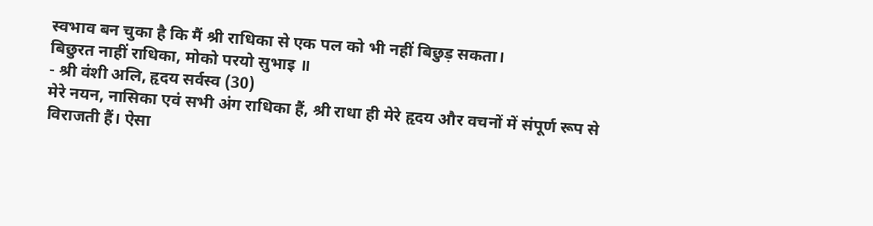स्वभाव बन चुका है कि मैं श्री राधिका से एक पल को भी नहीं बिछुड़ सकता।
बिछुरत नाहीं राधिका, मोको परयो सुभाइ ॥
- श्री वंशी अलि, हृदय सर्वस्व (30)
मेरे नयन, नासिका एवं सभी अंग राधिका हैं, श्री राधा ही मेरे हृदय और वचनों में संपूर्ण रूप से विराजती हैं। ऐसा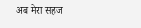अब मेरा सहज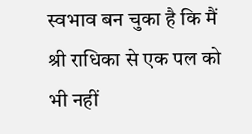स्वभाव बन चुका है कि मैं श्री राधिका से एक पल को भी नहीं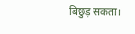बिछुड़ सकता।